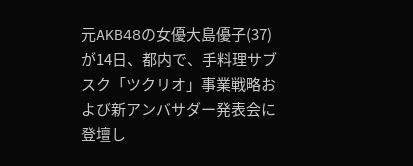元AKB48の女優大島優子(37)が14日、都内で、手料理サブスク「ツクリオ」事業戦略および新アンバサダー発表会に登壇し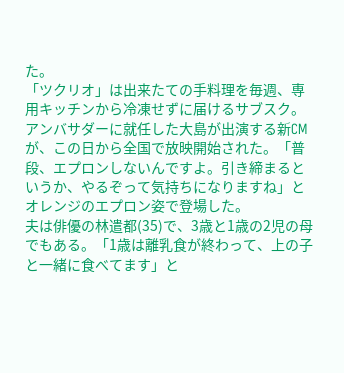た。
「ツクリオ」は出来たての手料理を毎週、専用キッチンから冷凍せずに届けるサブスク。アンバサダーに就任した大島が出演する新CMが、この日から全国で放映開始された。「普段、エプロンしないんですよ。引き締まるというか、やるぞって気持ちになりますね」とオレンジのエプロン姿で登場した。
夫は俳優の林遣都(35)で、3歳と1歳の2児の母でもある。「1歳は離乳食が終わって、上の子と一緒に食べてます」と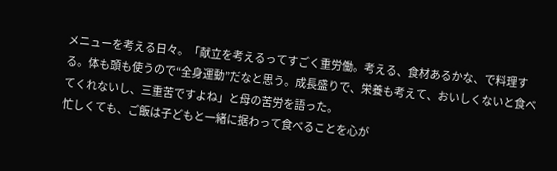メニューを考える日々。「献立を考えるってすごく重労働。考える、食材あるかな、で料理する。体も頭も使うので“全身運動”だなと思う。成長盛りで、栄養も考えて、おいしくないと食べてくれないし、三重苦ですよね」と母の苦労を語った。
忙しくても、ご飯は子どもと一緒に据わって食べることを心が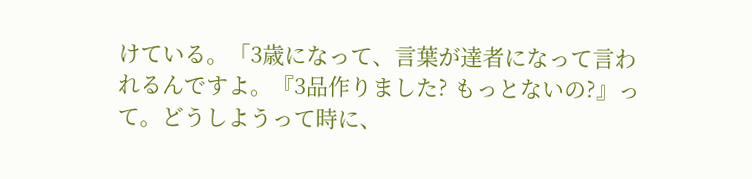けている。「3歳になって、言葉が達者になって言われるんですよ。『3品作りました? もっとないの?』って。どうしようって時に、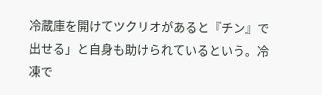冷蔵庫を開けてツクリオがあると『チン』で出せる」と自身も助けられているという。冷凍で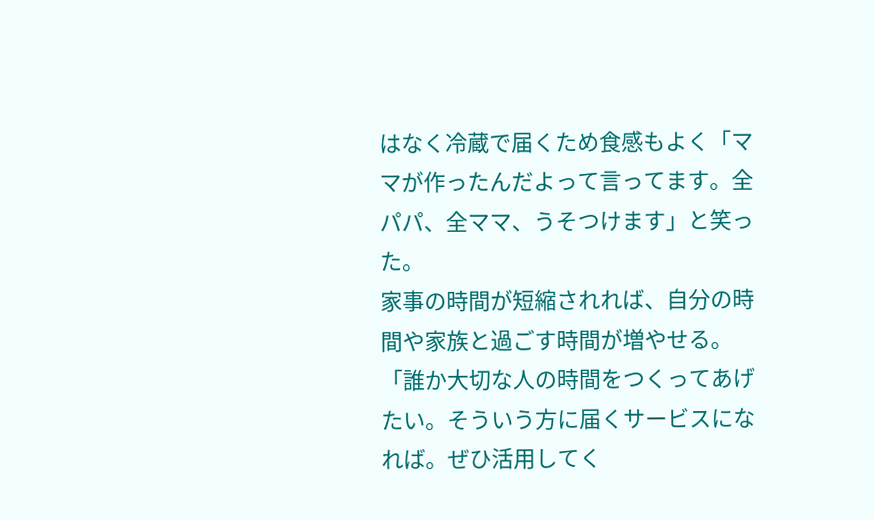はなく冷蔵で届くため食感もよく「ママが作ったんだよって言ってます。全パパ、全ママ、うそつけます」と笑った。
家事の時間が短縮されれば、自分の時間や家族と過ごす時間が増やせる。「誰か大切な人の時間をつくってあげたい。そういう方に届くサービスになれば。ぜひ活用してく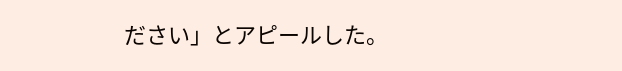ださい」とアピールした。